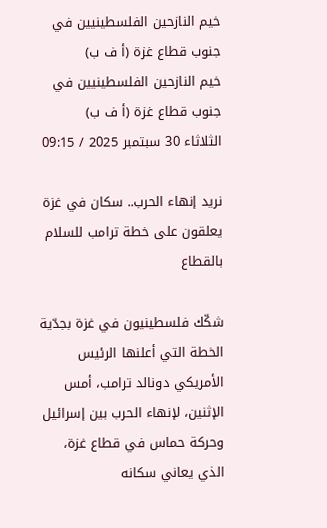خيم النازحين الفلسطينيين في جنوب قطاع غزة (أ ف ب)
خيم النازحين الفلسطينيين في جنوب قطاع غزة (أ ف ب)
الثلاثاء 30 سبتمبر 2025 / 09:15

نريد إنهاء الحرب.. سكان في غزة يعلقون على خطة ترامب للسلام بالقطاع

شكّك فلسطينيون في غزة بجدّية الخطة التي أعلنها الرئيس الأمريكي دونالد ترامب، أمس الإثنين، لإنهاء الحرب بين إسرائيل وحركة حماس في قطاع غزة، الذي يعاني سكانه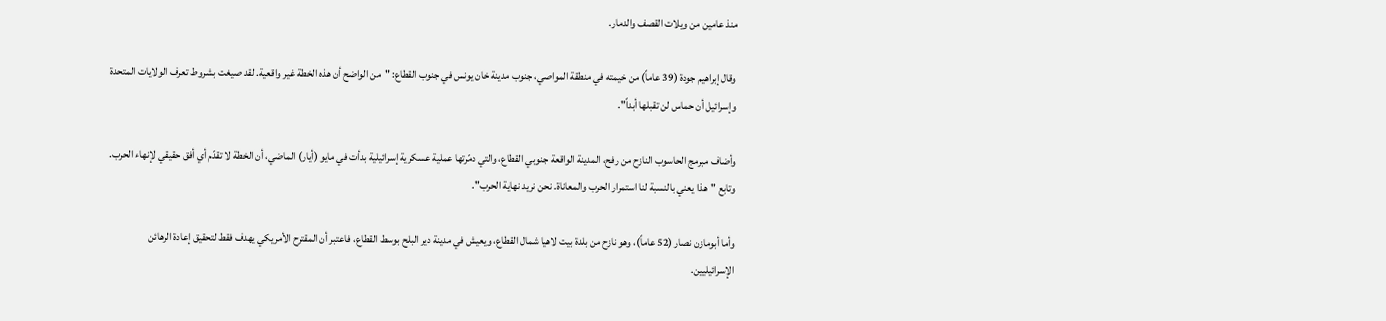منذ عامين من ويلات القصف والدمار.

وقال إبراهيم جودة (39 عاماً) من خيمته في منطقة المواصي، جنوب مدينة خان يونس في جنوب القطاع: "من الواضح أن هذه الخطة غير واقعية. لقد صيغت بشروط تعرف الولايات المتحدة وإسرائيل أن حماس لن تقبلها أبداً".

وأضاف مبرمج الحاسوب النازح من رفح، المدينة الواقعة جنوبي القطاع، والتي دمّرتها عملية عسكرية إسرائيلية بدأت في مايو (أيار) الماضي، أن الخطة لا تقدّم أي أفق حقيقي لإنهاء الحرب. وتابع "هذا يعني بالنسبة لنا استمرار الحرب والمعاناة. نحن نريد نهاية الحرب".

وأما أبومازن نصار (52 عاماً)، وهو نازح من بلدة بيت لاهيا شمال القطاع، ويعيش في مدينة دير البلح بوسط القطاع، فاعتبر أن المقترح الأمريكي يهدف فقط لتحقيق إعادة الرهائن الإسرائيليين.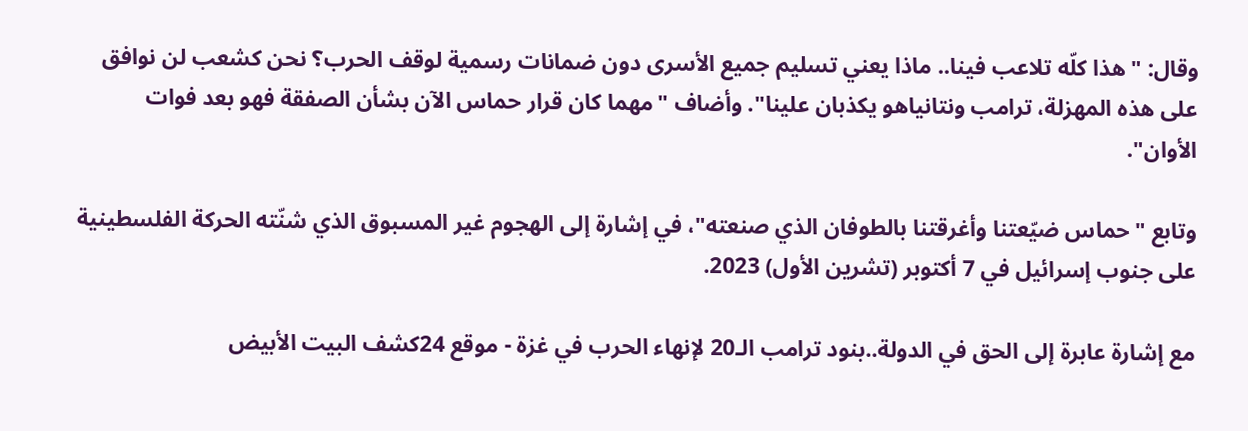وقال: "هذا كلّه تلاعب فينا.. ماذا يعني تسليم جميع الأسرى دون ضمانات رسمية لوقف الحرب؟ نحن كشعب لن نوافق على هذه المهزلة، ترامب ونتانياهو يكذبان علينا". وأضاف "مهما كان قرار حماس الآن بشأن الصفقة فهو بعد فوات الأوان".

وتابع "حماس ضيّعتنا وأغرقتنا بالطوفان الذي صنعته"، في إشارة إلى الهجوم غير المسبوق الذي شنّته الحركة الفلسطينية على جنوب إسرائيل في 7 أكتوبر (تشرين الأول) 2023.

مع إشارة عابرة إلى الحق في الدولة..بنود ترامب الـ20 لإنهاء الحرب في غزة - موقع 24كشف البيت الأبيض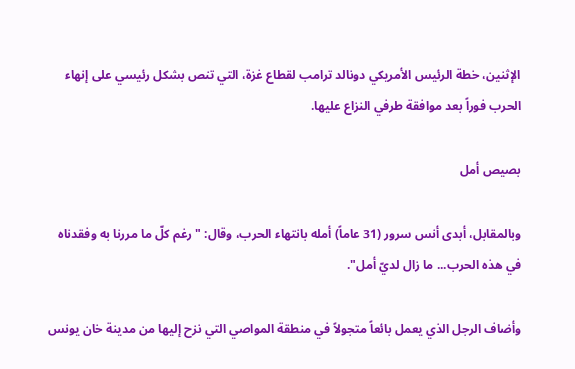الإثنين، خطة الرئيس الأمريكي دونالد ترامب لقطاع غزة، التي تنص بشكل رئيسي على إنهاء الحرب فوراً بعد موافقة طرفي النزاع عليها.

بصيص أمل

وبالمقابل، أبدى أنس سرور (31 عاماً) أمله بانتهاء الحرب، وقال: "رغم كلّ ما مررنا به وفقدناه في هذه الحرب... ما زال لديّ أمل".

وأضاف الرجل الذي يعمل بائعاً متجولاً في منطقة المواصي التي نزح إليها من مدينة خان يونس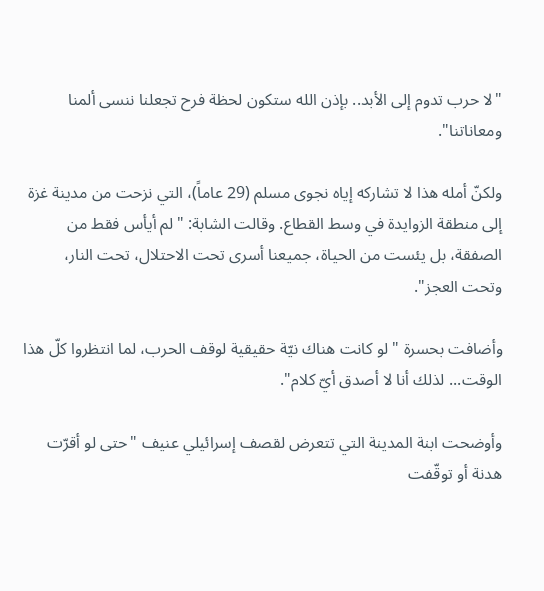"لا حرب تدوم إلى الأبد.. بإذن الله ستكون لحظة فرح تجعلنا ننسى ألمنا ومعاناتنا".

ولكنّ أمله هذا لا تشاركه إياه نجوى مسلم (29 عاماً)، التي نزحت من مدينة غزة إلى منطقة الزوايدة في وسط القطاع. وقالت الشابة: "لم أيأس فقط من الصفقة، بل يئست من الحياة، جميعنا أسرى تحت الاحتلال، تحت النار، وتحت العجز".

وأضافت بحسرة "لو كانت هناك نيّة حقيقية لوقف الحرب، لما انتظروا كلّ هذا الوقت... لذلك أنا لا أصدق أيّ كلام".

وأوضحت ابنة المدينة التي تتعرض لقصف إسرائيلي عنيف "حتى لو أقرّت هدنة أو توقّفت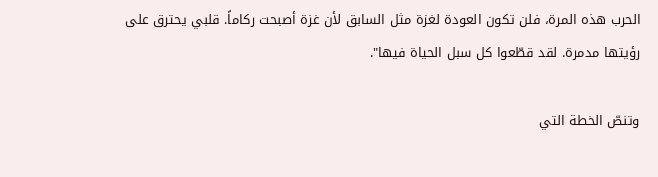الحرب هذه المرة، فلن تكون العودة لغزة مثل السابق لأن غزة أصبحت ركاماً. قلبي يحترق على رؤيتها مدمرة. لقد قطّعوا كل سبل الحياة فيها".

وتنصّ الخطة التي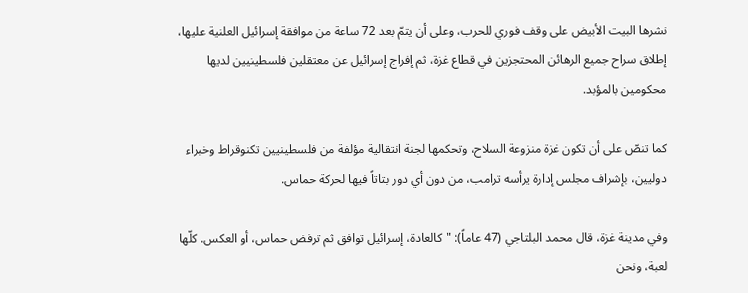نشرها البيت الأبيض على وقف فوري للحرب، وعلى أن يتمّ بعد 72 ساعة من موافقة إسرائيل العلنية عليها، إطلاق سراح جميع الرهائن المحتجزين في قطاع غزة، ثم إفراج إسرائيل عن معتقلين فلسطينيين لديها محكومين بالمؤبد.

كما تنصّ على أن تكون غزة منزوعة السلاح، وتحكمها لجنة انتقالية مؤلفة من فلسطينيين تكنوقراط وخبراء دوليين، بإشراف مجلس إدارة يرأسه ترامب، من دون أي دور بتاتاً فيها لحركة حماس.

وفي مدينة غزة، قال محمد البلتاجي (47 عاماً): "كالعادة، إسرائيل توافق ثم ترفض حماس، أو العكس. كلّها لعبة، ونحن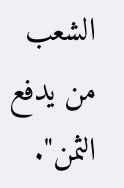الشعب من يدفع الثمن".